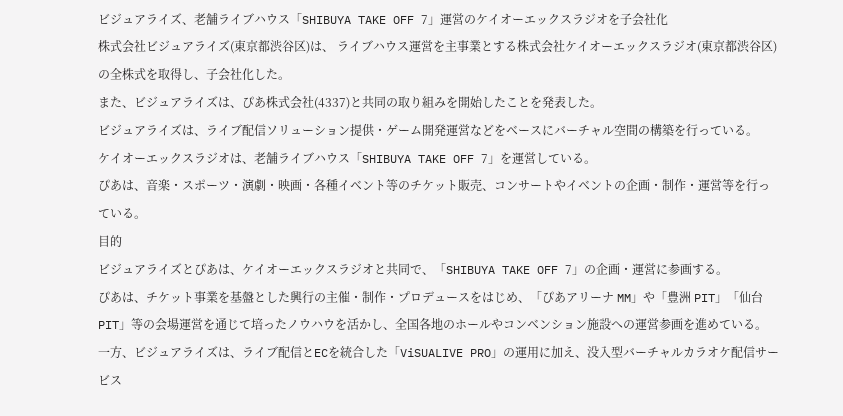ビジュアライズ、老舗ライブハウス「SHIBUYA TAKE OFF 7」運営のケイオーエックスラジオを子会社化
株式会社ビジュアライズ(東京都渋谷区)は、 ライブハウス運営を主事業とする株式会社ケイオーエックスラジオ(東京都渋谷区)の全株式を取得し、子会社化した。
また、ビジュアライズは、ぴあ株式会社(4337)と共同の取り組みを開始したことを発表した。
ビジュアライズは、ライブ配信ソリューション提供・ゲーム開発運営などをベースにバーチャル空間の構築を行っている。
ケイオーエックスラジオは、老舗ライブハウス「SHIBUYA TAKE OFF 7」を運営している。
ぴあは、音楽・スポーツ・演劇・映画・各種イベント等のチケット販売、コンサートやイベントの企画・制作・運営等を行っている。
目的
ビジュアライズとぴあは、ケイオーエックスラジオと共同で、「SHIBUYA TAKE OFF 7」の企画・運営に参画する。
ぴあは、チケット事業を基盤とした興行の主催・制作・プロデュースをはじめ、「ぴあアリーナ MM」や「豊洲 PIT」「仙台 PIT」等の会場運営を通じて培ったノウハウを活かし、全国各地のホールやコンベンション施設への運営参画を進めている。
一方、ビジュアライズは、ライブ配信とECを統合した「ViSUALIVE PRO」の運用に加え、没入型バーチャルカラオケ配信サービス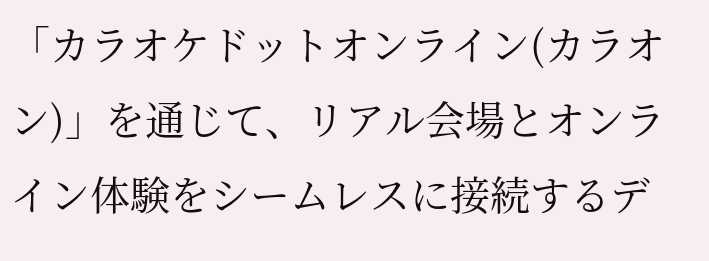「カラオケドットオンライン(カラオン)」を通じて、リアル会場とオンライン体験をシームレスに接続するデ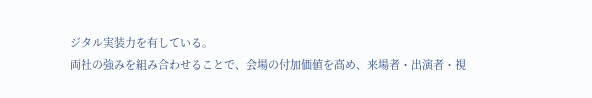ジタル実装力を有している。
両社の強みを組み合わせることで、会場の付加価値を高め、来場者・出演者・視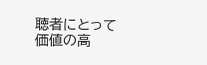聴者にとって価値の高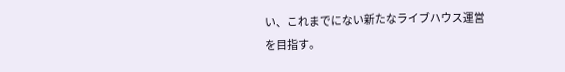い、これまでにない新たなライブハウス運営を目指す。